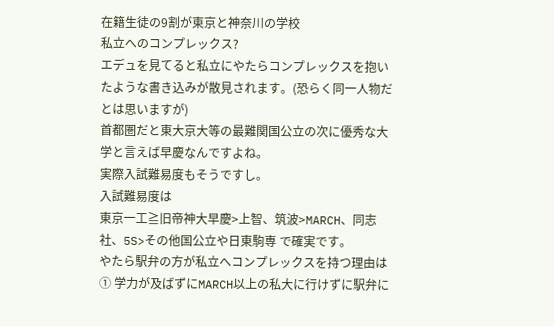在籍生徒の9割が東京と神奈川の学校
私立へのコンプレックス?
エデュを見てると私立にやたらコンプレックスを抱いたような書き込みが散見されます。(恐らく同一人物だとは思いますが)
首都圏だと東大京大等の最難関国公立の次に優秀な大学と言えば早慶なんですよね。
実際入試難易度もそうですし。
入試難易度は
東京一工≧旧帝神大早慶>上智、筑波>MARCH、同志社、5S>その他国公立や日東駒専 で確実です。
やたら駅弁の方が私立へコンプレックスを持つ理由は
① 学力が及ばずにMARCH以上の私大に行けずに駅弁に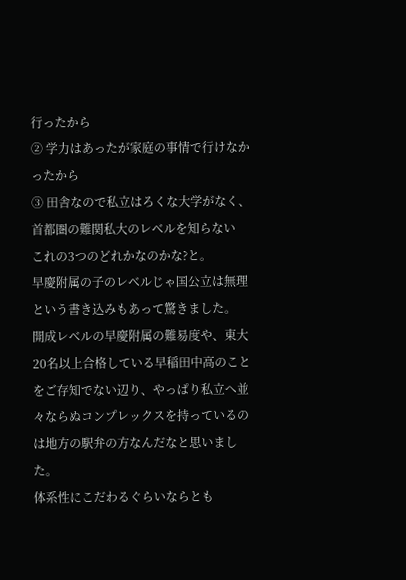行ったから
② 学力はあったが家庭の事情で行けなかったから
③ 田舎なので私立はろくな大学がなく、首都圏の難関私大のレベルを知らない
これの3つのどれかなのかな?と。
早慶附属の子のレベルじゃ国公立は無理という書き込みもあって驚きました。
開成レベルの早慶附属の難易度や、東大20名以上合格している早稲田中高のことをご存知でない辺り、やっぱり私立へ並々ならぬコンプレックスを持っているのは地方の駅弁の方なんだなと思いました。
体系性にこだわるぐらいならとも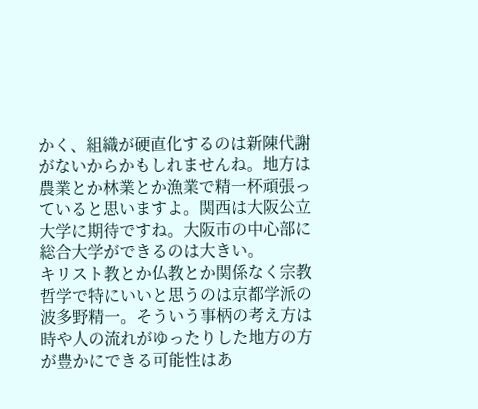かく、組織が硬直化するのは新陳代謝がないからかもしれませんね。地方は農業とか林業とか漁業で精一杯頑張っていると思いますよ。関西は大阪公立大学に期待ですね。大阪市の中心部に総合大学ができるのは大きい。
キリスト教とか仏教とか関係なく宗教哲学で特にいいと思うのは京都学派の波多野精一。そういう事柄の考え方は時や人の流れがゆったりした地方の方が豊かにできる可能性はあ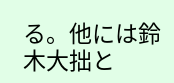る。他には鈴木大拙と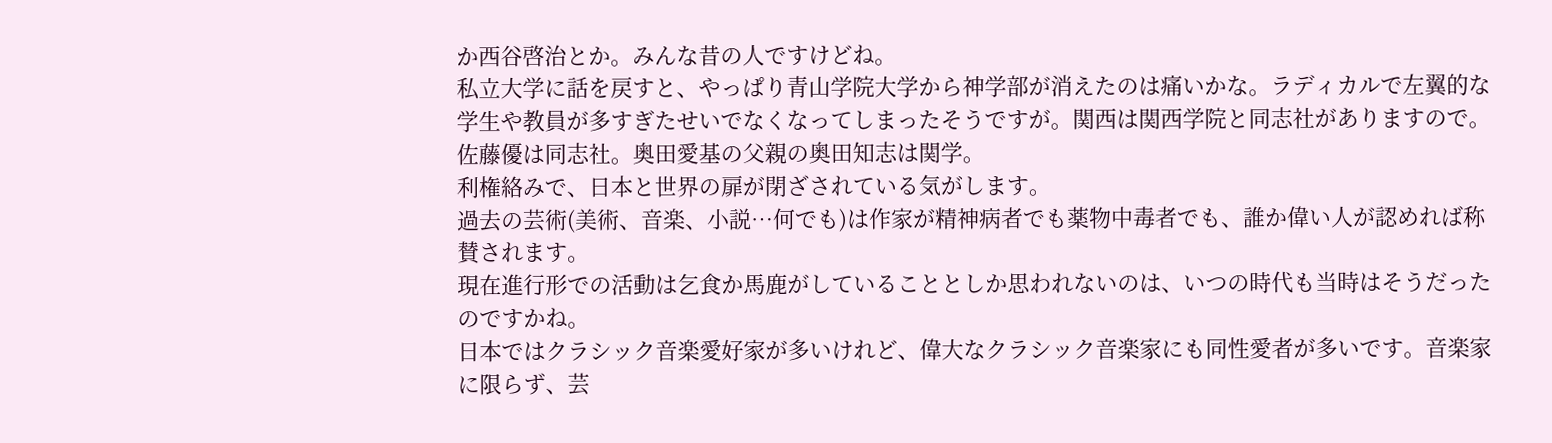か西谷啓治とか。みんな昔の人ですけどね。
私立大学に話を戻すと、やっぱり青山学院大学から神学部が消えたのは痛いかな。ラディカルで左翼的な学生や教員が多すぎたせいでなくなってしまったそうですが。関西は関西学院と同志社がありますので。佐藤優は同志社。奥田愛基の父親の奥田知志は関学。
利権絡みで、日本と世界の扉が閉ざされている気がします。
過去の芸術(美術、音楽、小説…何でも)は作家が精神病者でも薬物中毒者でも、誰か偉い人が認めれば称賛されます。
現在進行形での活動は乞食か馬鹿がしていることとしか思われないのは、いつの時代も当時はそうだったのですかね。
日本ではクラシック音楽愛好家が多いけれど、偉大なクラシック音楽家にも同性愛者が多いです。音楽家に限らず、芸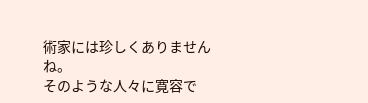術家には珍しくありませんね。
そのような人々に寛容で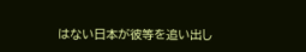はない日本が彼等を追い出し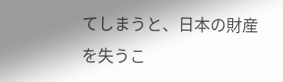てしまうと、日本の財産を失うこ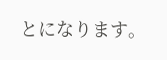とになります。